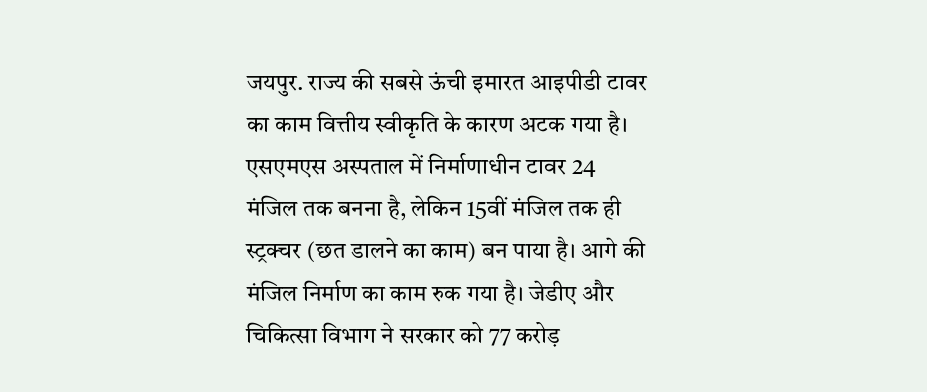जयपुर. राज्य की सबसे ऊंची इमारत आइपीडी टावर का काम वित्तीय स्वीकृति के कारण अटक गया है। एसएमएस अस्पताल में निर्माणाधीन टावर 24 मंजिल तक बनना है, लेकिन 15वीं मंजिल तक ही स्ट्रक्चर (छत डालने का काम) बन पाया है। आगे की मंजिल निर्माण का काम रुक गया है। जेडीए और चिकित्सा विभाग ने सरकार को 77 करोड़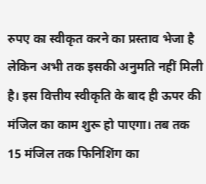रुपए का स्वीकृत करने का प्रस्ताव भेजा है लेकिन अभी तक इसकी अनुमति नहीं मिली है। इस वित्तीय स्वीकृति के बाद ही ऊपर की मंजिल का काम शुरू हो पाएगा। तब तक 15 मंजिल तक फिनिशिंग का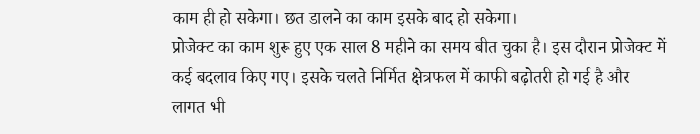काम ही हो सकेगा। छत डालने का काम इसके बाद हो सकेगा।
प्रोजेक्ट का काम शुरू हुए एक साल 8 महीने का समय बीत चुका है। इस दौरान प्रोजेक्ट में कई बदलाव किए गए। इसके चलते निर्मित क्षेत्रफल में काफी बढ़ोतरी हो गई है और लागत भी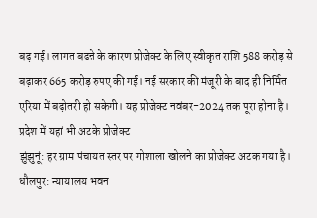बढ़ गई। लागत बढऩे के कारण प्रोजेक्ट के लिए स्वीकृत राशि 588 करोड़ से बढ़ाकर 665 करोड़ रुपए की गई। नई सरकार की मंजूरी के बाद ही निर्मित एरिया में बढ़ोतरी हो सकेगी। यह प्रोजेक्ट नवंबर-2024 तक पूरा होना है।
प्रदेश में यहां भी अटके प्रोजेक्ट
झुंझुनूं: हर ग्राम पंचायत स्तर पर गोशाला खोलने का प्रोजेक्ट अटक गया है।
धौलपुर: न्यायालय भवन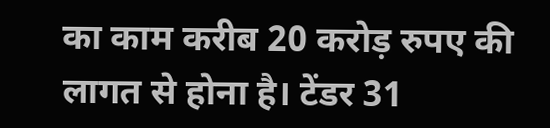का काम करीब 20 करोड़ रुपए की लागत से होना है। टेंडर 31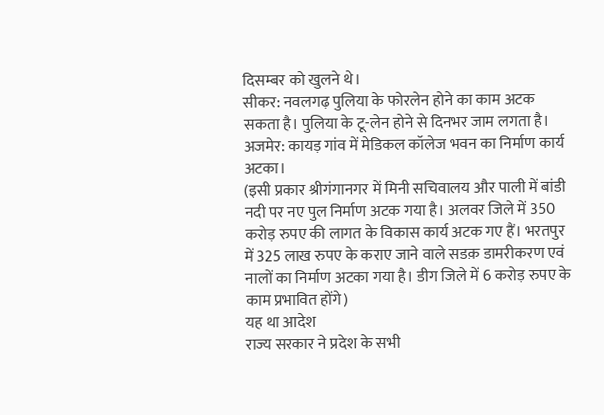दिसम्बर को खुलने थे।
सीकर: नवलगढ़ पुलिया के फोरलेन होने का काम अटक सकता है। पुलिया के टू-लेन होने से दिनभर जाम लगता है।
अजमेर: कायड़ गांव में मेडिकल कॉलेज भवन का निर्माण कार्य अटका।
(इसी प्रकार श्रीगंगानगर में मिनी सचिवालय और पाली में बांडी नदी पर नए पुल निर्माण अटक गया है। अलवर जिले में 350 करोड़ रुपए की लागत के विकास कार्य अटक गए हैं। भरतपुर में 325 लाख रुपए के कराए जाने वाले सडक़ डामरीकरण एवं नालों का निर्माण अटका गया है। डीग जिले में 6 करोड़ रुपए के काम प्रभावित होंगे)
यह था आदेश
राज्य सरकार ने प्रदेश के सभी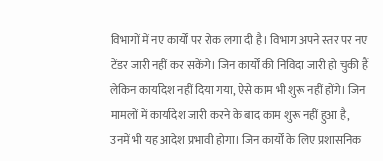विभागों में नए कार्यों पर रोक लगा दी है। विभाग अपने स्तर पर नए टेंडर जारी नहीं कर सकेंगे। जिन कार्यों की निविदा जारी हो चुकी हैं लेकिन कार्यादेश नहीं दिया गया, ऐसे काम भी शुरू नहीं होंगे। जिन मामलों में कार्यादेश जारी करने के बाद काम शुरू नहीं हुआ है, उनमें भी यह आदेश प्रभावी होगा। जिन कार्यों के लिए प्रशासनिक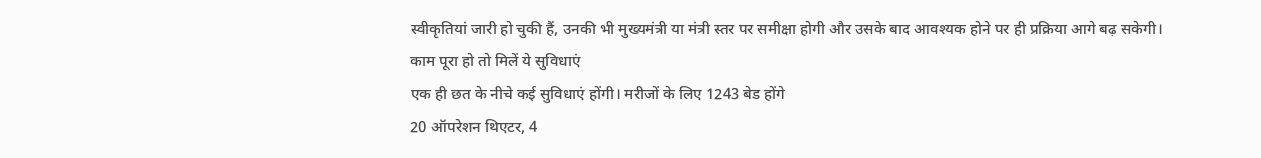स्वीकृतियां जारी हो चुकी हैं, उनकी भी मुख्यमंत्री या मंत्री स्तर पर समीक्षा होगी और उसके बाद आवश्यक होने पर ही प्रक्रिया आगे बढ़ सकेगी।
काम पूरा हो तो मिलें ये सुविधाएं
एक ही छत के नीचे कई सुविधाएं होंगी। मरीजों के लिए 1243 बेड होंगे
20 ऑपरेशन थिएटर, 4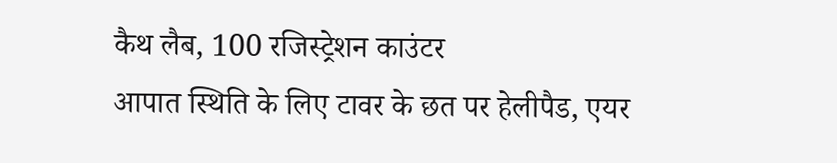कैथ लैब, 100 रजिस्ट्रेशन काउंटर
आपात स्थिति के लिए टावर के छत पर हेलीपैड, एयर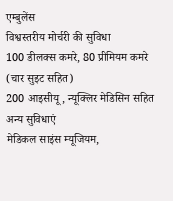एम्बुलेंस
विश्वस्तरीय मोर्चरी की सुविधा
100 डीलक्स कमरे, 80 प्रीमियम कमरे (चार सुइट सहित)
200 आइसीयू, न्यूक्लिर मेडिसिन सहित अन्य सुविधाएं
मेडिकल साइंस म्यूजियम,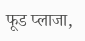फूड प्लाजा,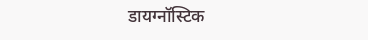डायग्नॉस्टिक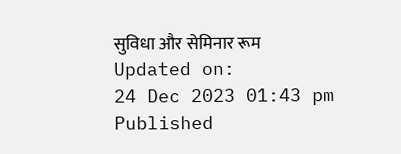सुविधा और सेमिनार रूम
Updated on:
24 Dec 2023 01:43 pm
Published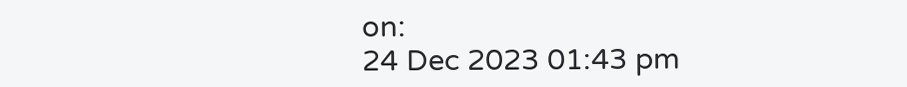on:
24 Dec 2023 01:43 pm